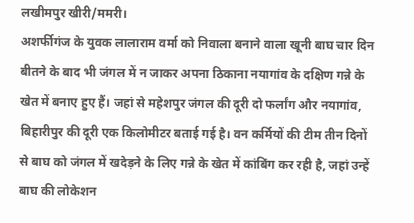लखीमपुर खीरी/ममरी।
अशर्फीगंज के युवक लालाराम वर्मा को निवाला बनाने वाला खूनी बाघ चार दिन बीतने के बाद भी जंगल में न जाकर अपना ठिकाना नयागांव के दक्षिण गन्ने के खेत में बनाए हुए हैं। जहां से महेशपुर जंगल की दूरी दो फर्लांग और नयागांव, बिहारीपुर की दूरी एक किलोमीटर बताई गई है। वन कर्मियों की टीम तीन दिनों से बाघ को जंगल में खदेड़ने के लिए गन्ने के खेत में कांबिंग कर रही है, जहां उन्हें बाघ की लोकेशन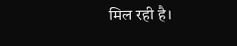मिल रही है।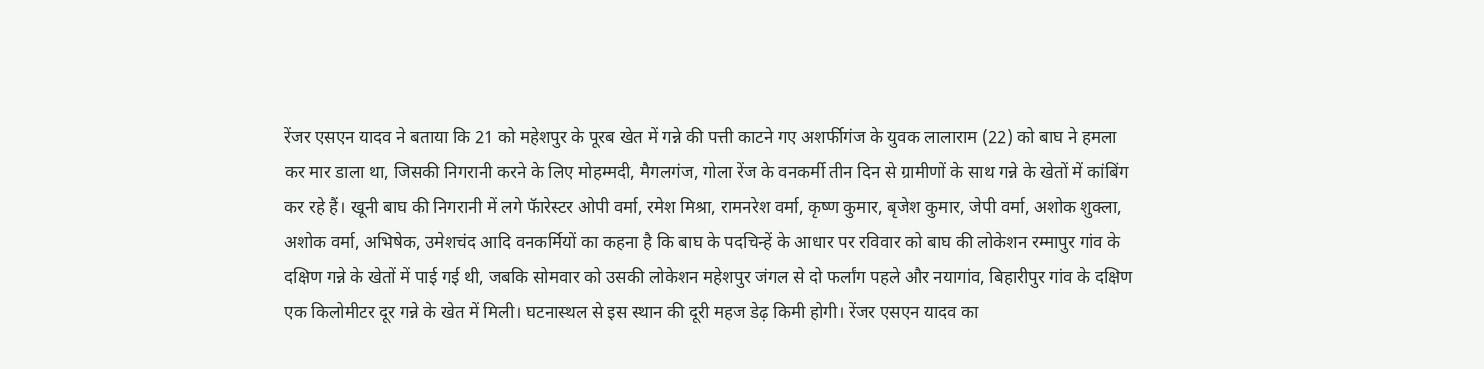रेंजर एसएन यादव ने बताया कि 21 को महेशपुर के पूरब खेत में गन्ने की पत्ती काटने गए अशर्फीगंज के युवक लालाराम (22) को बाघ ने हमला कर मार डाला था, जिसकी निगरानी करने के लिए मोहम्मदी, मैगलगंज, गोला रेंज के वनकर्मी तीन दिन से ग्रामीणों के साथ गन्ने के खेतों में कांबिंग कर रहे हैं। खूनी बाघ की निगरानी में लगे फॅारेस्टर ओपी वर्मा, रमेश मिश्रा, रामनरेश वर्मा, कृष्ण कुमार, बृजेश कुमार, जेपी वर्मा, अशोक शुक्ला, अशोक वर्मा, अभिषेक, उमेशचंद आदि वनकर्मियों का कहना है कि बाघ के पदचिन्हें के आधार पर रविवार को बाघ की लोकेशन रम्मापुर गांव के दक्षिण गन्ने के खेतों में पाई गई थी, जबकि सोमवार को उसकी लोकेशन महेशपुर जंगल से दो फर्लांग पहले और नयागांव, बिहारीपुर गांव के दक्षिण एक किलोमीटर दूर गन्ने के खेत में मिली। घटनास्थल से इस स्थान की दूरी महज डेढ़ किमी होगी। रेंजर एसएन यादव का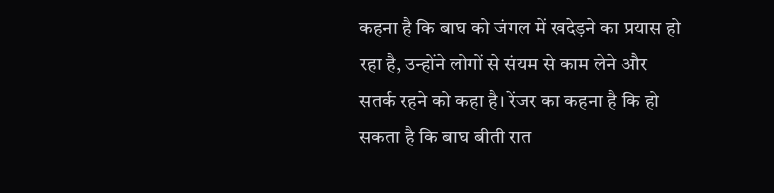कहना है कि बाघ को जंगल में खदेड़ने का प्रयास हो रहा है, उन्होंने लोगों से संयम से काम लेने और सतर्क रहने को कहा है। रेंजर का कहना है कि हो सकता है कि बाघ बीती रात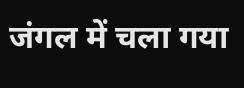जंगल में चला गया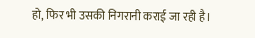हो, फिर भी उसकी निगरानी कराई जा रही है।